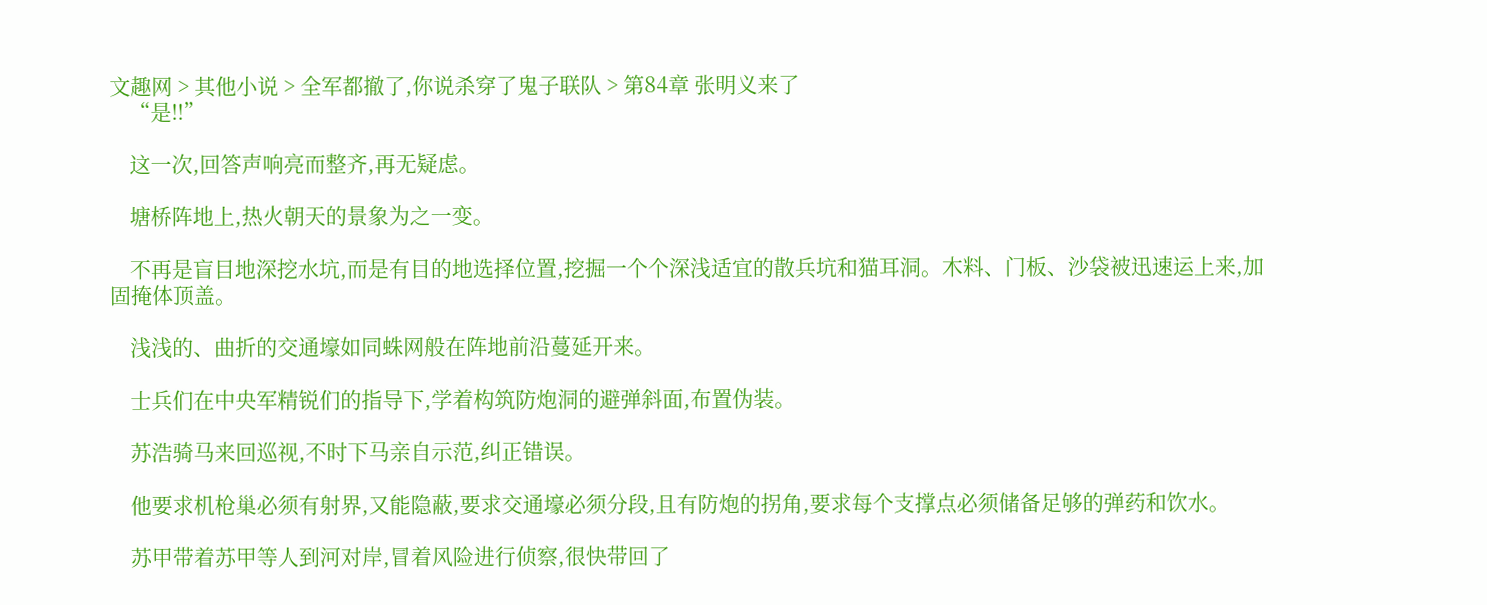文趣网 > 其他小说 > 全军都撤了,你说杀穿了鬼子联队 > 第84章 张明义来了
    “是!!”

    这一次,回答声响亮而整齐,再无疑虑。

    塘桥阵地上,热火朝天的景象为之一变。

    不再是盲目地深挖水坑,而是有目的地选择位置,挖掘一个个深浅适宜的散兵坑和猫耳洞。木料、门板、沙袋被迅速运上来,加固掩体顶盖。

    浅浅的、曲折的交通壕如同蛛网般在阵地前沿蔓延开来。

    士兵们在中央军精锐们的指导下,学着构筑防炮洞的避弹斜面,布置伪装。

    苏浩骑马来回巡视,不时下马亲自示范,纠正错误。

    他要求机枪巢必须有射界,又能隐蔽,要求交通壕必须分段,且有防炮的拐角,要求每个支撑点必须储备足够的弹药和饮水。

    苏甲带着苏甲等人到河对岸,冒着风险进行侦察,很快带回了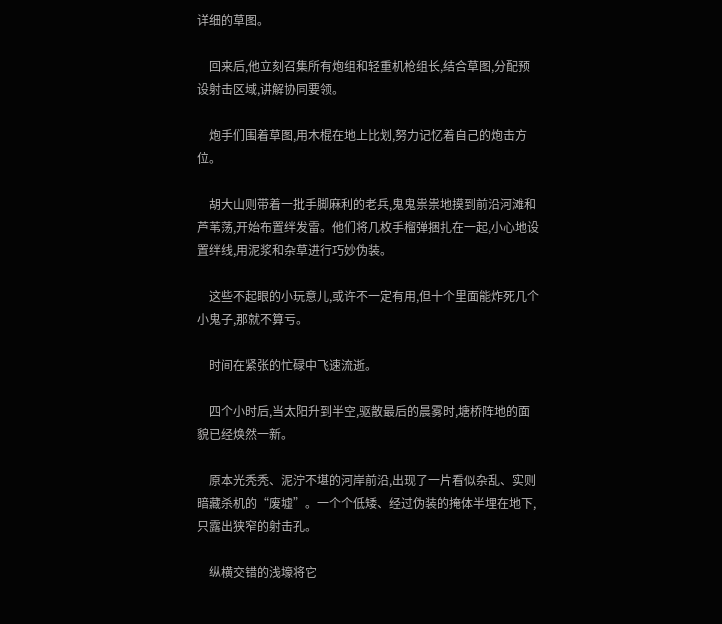详细的草图。

    回来后,他立刻召集所有炮组和轻重机枪组长,结合草图,分配预设射击区域,讲解协同要领。

    炮手们围着草图,用木棍在地上比划,努力记忆着自己的炮击方位。

    胡大山则带着一批手脚麻利的老兵,鬼鬼祟祟地摸到前沿河滩和芦苇荡,开始布置绊发雷。他们将几枚手榴弹捆扎在一起,小心地设置绊线,用泥浆和杂草进行巧妙伪装。

    这些不起眼的小玩意儿,或许不一定有用,但十个里面能炸死几个小鬼子,那就不算亏。

    时间在紧张的忙碌中飞速流逝。

    四个小时后,当太阳升到半空,驱散最后的晨雾时,塘桥阵地的面貌已经焕然一新。

    原本光秃秃、泥泞不堪的河岸前沿,出现了一片看似杂乱、实则暗藏杀机的“废墟”。一个个低矮、经过伪装的掩体半埋在地下,只露出狭窄的射击孔。

    纵横交错的浅壕将它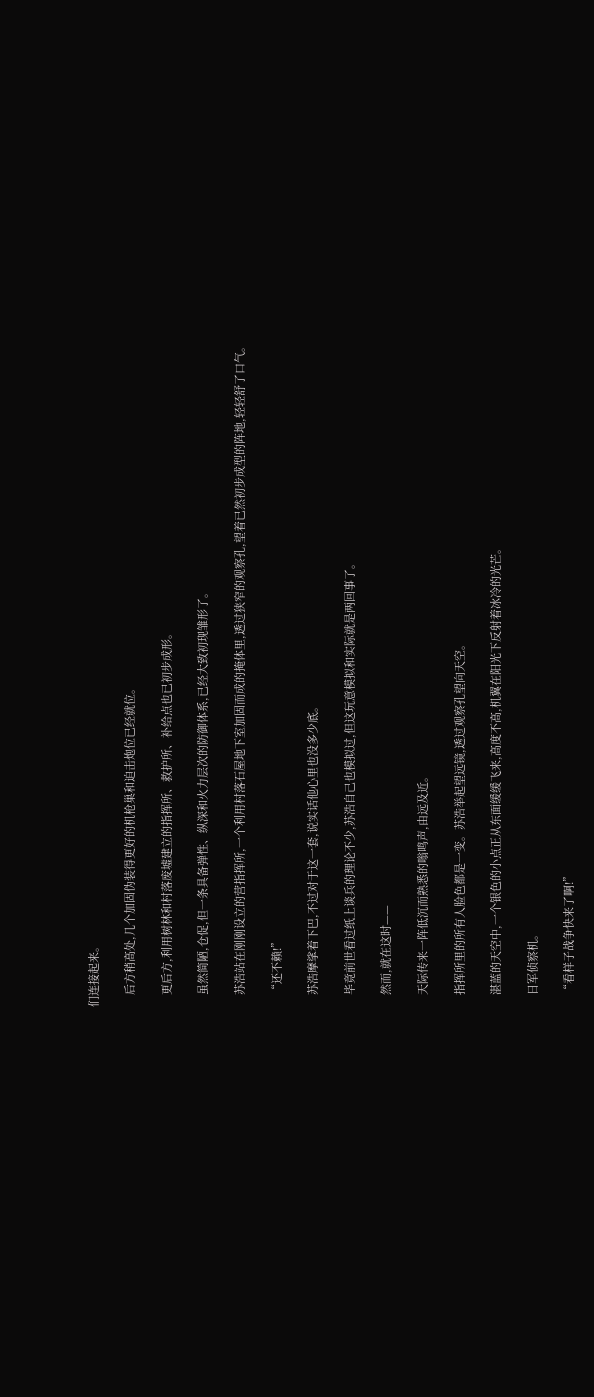们连接起来。

    后方稍高处,几个加固伪装得更好的机枪巢和迫击炮位已经就位。

    更后方,利用树林和村落废墟建立的指挥所、救护所、补给点也已初步成形。

    虽然简陋,仓促,但一条具备弹性、纵深和火力层次的防御体系,已经大致初现雏形了。

    苏浩站在刚刚设立的营指挥所,一个利用村落石屋地下室加固而成的掩体里,透过狭窄的观察孔,望着已然初步成型的阵地,轻轻舒了口气。

    “还不赖!”

    苏浩摩挲着下巴,不过对于这一套,说实话他心里也没多少底。

    毕竟前世看过纸上谈兵的理论不少,苏浩自己也模拟过,但这玩意模拟和实际就是两回事了。

    然而,就在这时——

    天际传来一阵低沉而熟悉的嗡鸣声,由远及近。

    指挥所里的所有人脸色都是一变。苏浩举起望远镜,透过观察孔望向天空。

    湛蓝的天空中,一个银色的小点正从东面缓缓飞来,高度不高,机翼在阳光下反射着冰冷的光芒。

    日军侦察机。

    “看样子战争快来了啊!”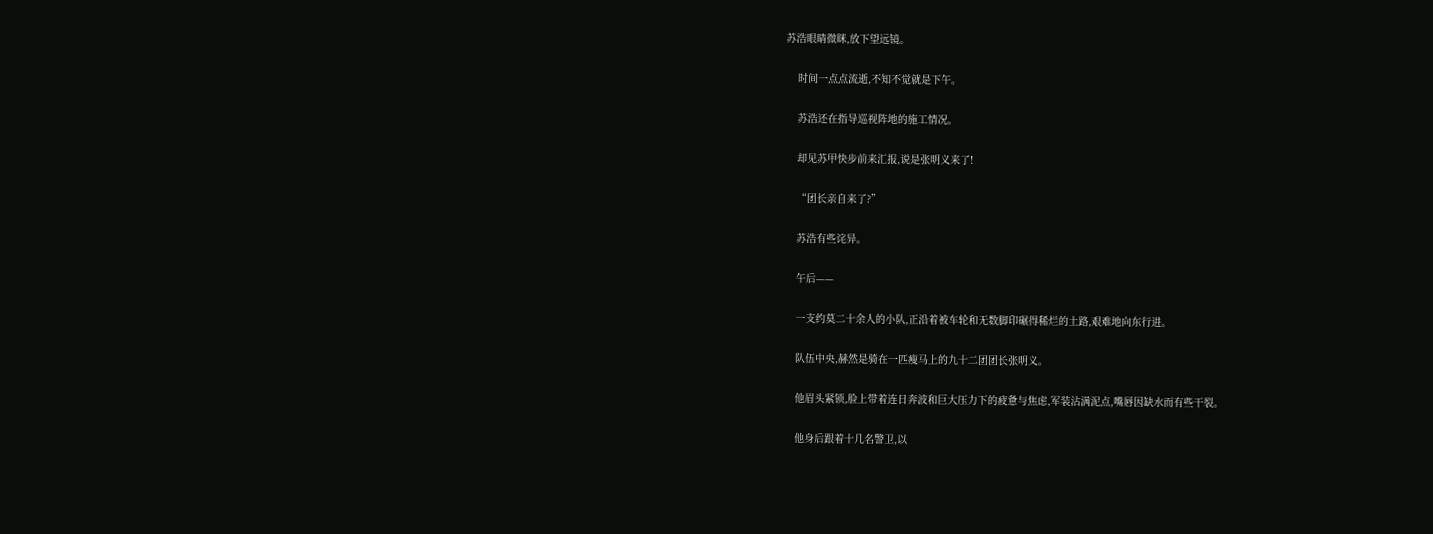苏浩眼睛微眯,放下望远镜。

    时间一点点流逝,不知不觉就是下午。

    苏浩还在指导巡视阵地的施工情况。

    却见苏甲快步前来汇报,说是张明义来了!

    “团长亲自来了?”

    苏浩有些诧异。

    午后——

    一支约莫二十余人的小队,正沿着被车轮和无数脚印碾得稀烂的土路,艰难地向东行进。

    队伍中央,赫然是骑在一匹瘦马上的九十二团团长张明义。

    他眉头紧锁,脸上带着连日奔波和巨大压力下的疲惫与焦虑,军装沾满泥点,嘴唇因缺水而有些干裂。

    他身后跟着十几名警卫,以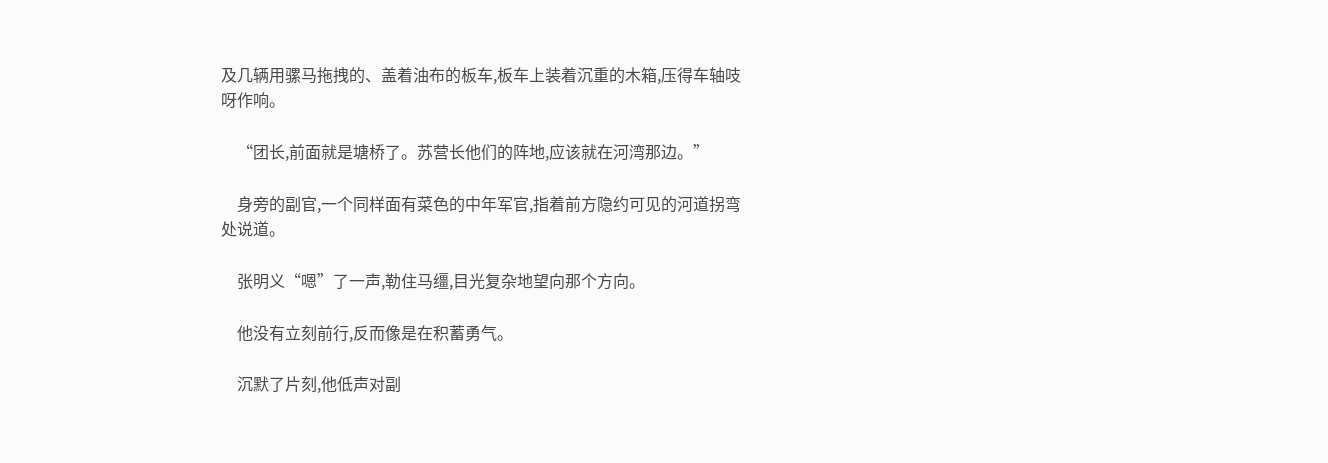及几辆用骡马拖拽的、盖着油布的板车,板车上装着沉重的木箱,压得车轴吱呀作响。

    “团长,前面就是塘桥了。苏营长他们的阵地,应该就在河湾那边。”

    身旁的副官,一个同样面有菜色的中年军官,指着前方隐约可见的河道拐弯处说道。

    张明义“嗯”了一声,勒住马缰,目光复杂地望向那个方向。

    他没有立刻前行,反而像是在积蓄勇气。

    沉默了片刻,他低声对副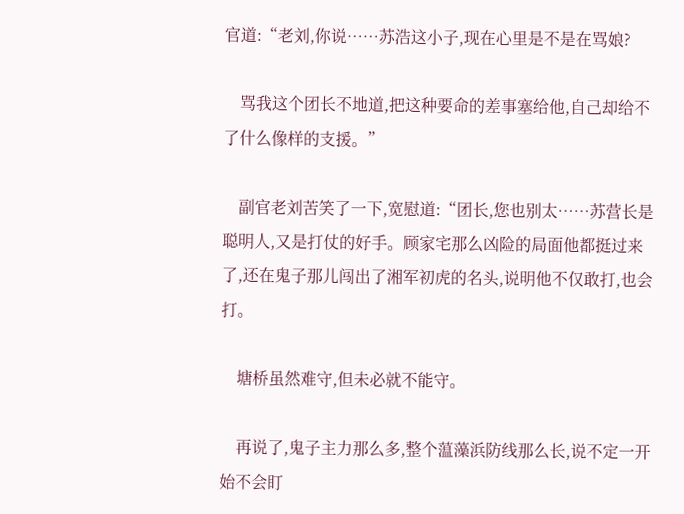官道:“老刘,你说……苏浩这小子,现在心里是不是在骂娘?

    骂我这个团长不地道,把这种要命的差事塞给他,自己却给不了什么像样的支援。”

    副官老刘苦笑了一下,宽慰道:“团长,您也别太……苏营长是聪明人,又是打仗的好手。顾家宅那么凶险的局面他都挺过来了,还在鬼子那儿闯出了湘军初虎的名头,说明他不仅敢打,也会打。

    塘桥虽然难守,但未必就不能守。

    再说了,鬼子主力那么多,整个蕰藻浜防线那么长,说不定一开始不会盯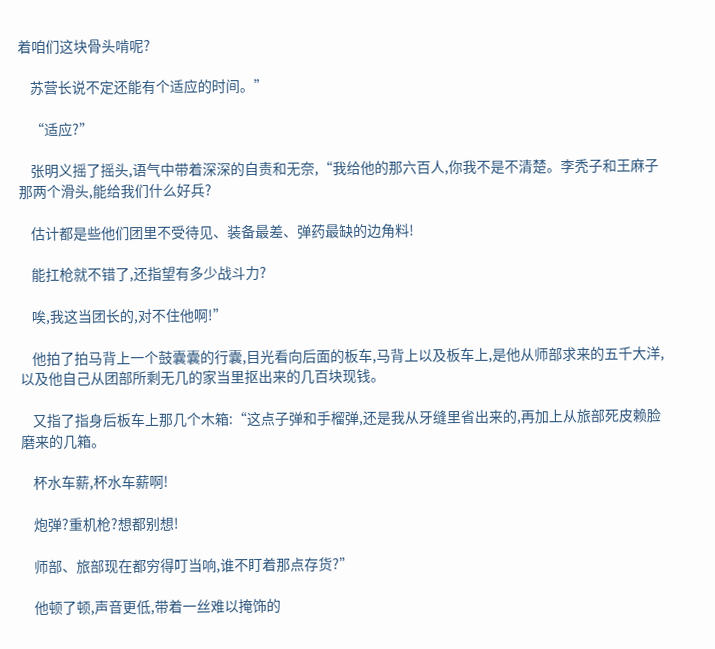着咱们这块骨头啃呢?

    苏营长说不定还能有个适应的时间。”

    “适应?”

    张明义摇了摇头,语气中带着深深的自责和无奈,“我给他的那六百人,你我不是不清楚。李秃子和王麻子那两个滑头,能给我们什么好兵?

    估计都是些他们团里不受待见、装备最差、弹药最缺的边角料!

    能扛枪就不错了,还指望有多少战斗力?

    唉,我这当团长的,对不住他啊!”

    他拍了拍马背上一个鼓囊囊的行囊,目光看向后面的板车,马背上以及板车上,是他从师部求来的五千大洋,以及他自己从团部所剩无几的家当里抠出来的几百块现钱。

    又指了指身后板车上那几个木箱:“这点子弹和手榴弹,还是我从牙缝里省出来的,再加上从旅部死皮赖脸磨来的几箱。

    杯水车薪,杯水车薪啊!

    炮弹?重机枪?想都别想!

    师部、旅部现在都穷得叮当响,谁不盯着那点存货?”

    他顿了顿,声音更低,带着一丝难以掩饰的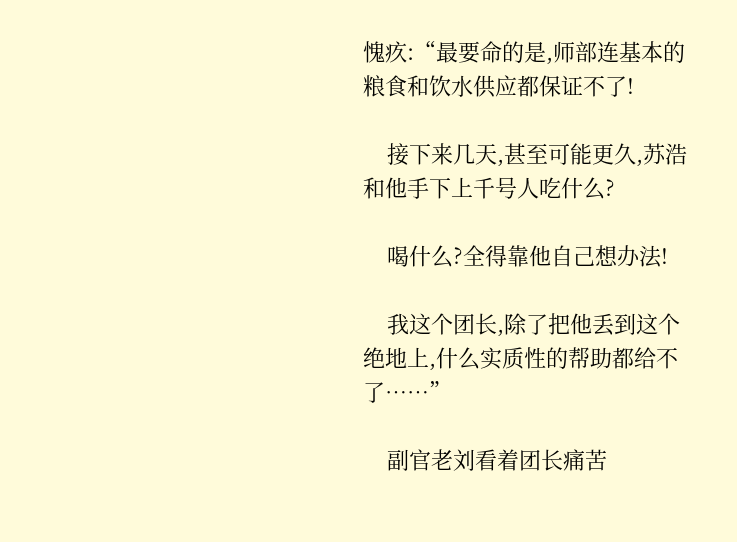愧疚:“最要命的是,师部连基本的粮食和饮水供应都保证不了!

    接下来几天,甚至可能更久,苏浩和他手下上千号人吃什么?

    喝什么?全得靠他自己想办法!

    我这个团长,除了把他丢到这个绝地上,什么实质性的帮助都给不了……”

    副官老刘看着团长痛苦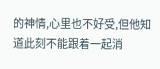的神情,心里也不好受,但他知道此刻不能跟着一起消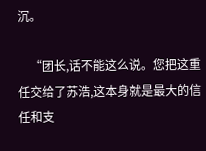沉。

    “团长,话不能这么说。您把这重任交给了苏浩,这本身就是最大的信任和支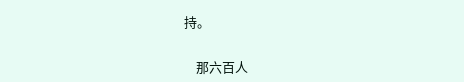持。

    那六百人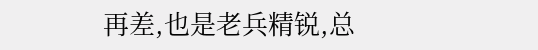再差,也是老兵精锐,总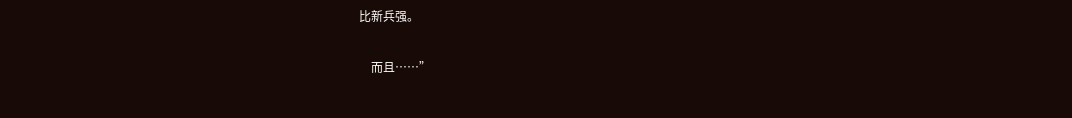比新兵强。

    而且……”